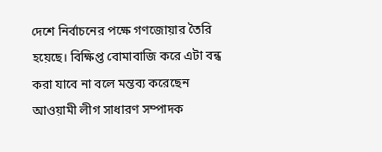দেশে নির্বাচনের পক্ষে গণজোয়ার তৈরি হয়েছে। বিক্ষিপ্ত বোমাবাজি করে এটা বন্ধ করা যাবে না বলে মন্তব্য করেছেন আওয়ামী লীগ সাধারণ সম্পাদক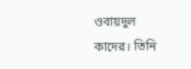ওবায়দুল কাদের। তিনি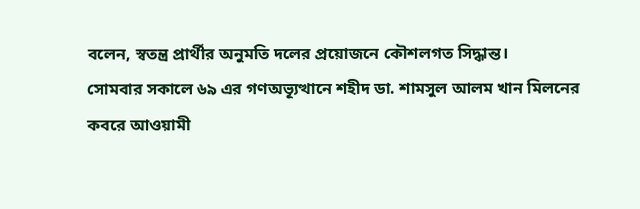বলেন, স্বতন্ত্র প্রার্থীর অনুমতি দলের প্রয়োজনে কৌশলগত সিদ্ধান্ত।
সোমবার সকালে ৬৯ এর গণঅভ্যূত্থানে শহীদ ডা. শামসুল আলম খান মিলনের কবরে আওয়ামী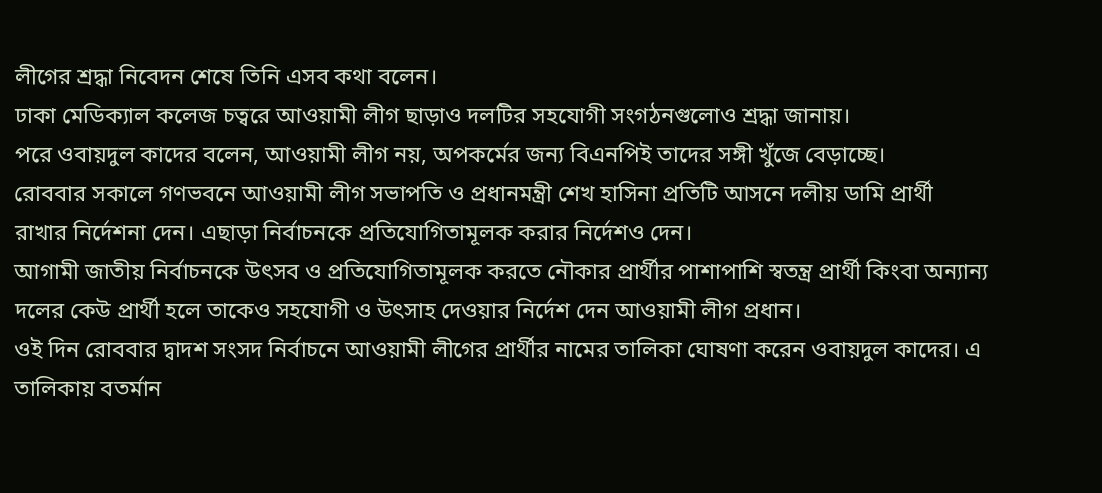লীগের শ্রদ্ধা নিবেদন শেষে তিনি এসব কথা বলেন।
ঢাকা মেডিক্যাল কলেজ চত্বরে আওয়ামী লীগ ছাড়াও দলটির সহযোগী সংগঠনগুলোও শ্রদ্ধা জানায়।
পরে ওবায়দুল কাদের বলেন, আওয়ামী লীগ নয়, অপকর্মের জন্য বিএনপিই তাদের সঙ্গী খুঁজে বেড়াচ্ছে।
রোববার সকালে গণভবনে আওয়ামী লীগ সভাপতি ও প্রধানমন্ত্রী শেখ হাসিনা প্রতিটি আসনে দলীয় ডামি প্রার্থী রাখার নির্দেশনা দেন। এছাড়া নির্বাচনকে প্রতিযোগিতামূলক করার নির্দেশও দেন।
আগামী জাতীয় নির্বাচনকে উৎসব ও প্রতিযোগিতামূলক করতে নৌকার প্রার্থীর পাশাপাশি স্বতন্ত্র প্রার্থী কিংবা অন্যান্য দলের কেউ প্রার্থী হলে তাকেও সহযোগী ও উৎসাহ দেওয়ার নির্দেশ দেন আওয়ামী লীগ প্রধান।
ওই দিন রোববার দ্বাদশ সংসদ নির্বাচনে আওয়ামী লীগের প্রার্থীর নামের তালিকা ঘোষণা করেন ওবায়দুল কাদের। এ তালিকায় বতর্মান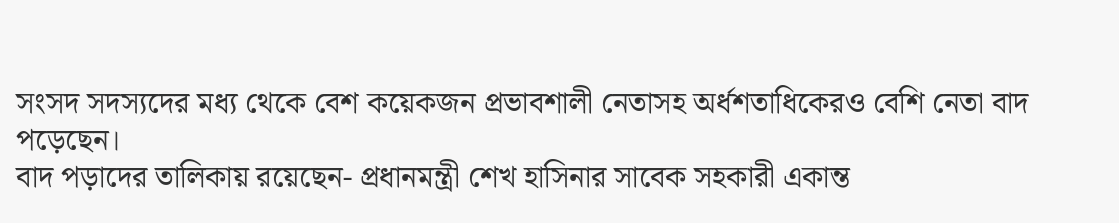সংসদ সদস্যদের মধ্য থেকে বেশ কয়েকজন প্রভাবশালী নেতাসহ অর্ধশতাধিকেরও বেশি নেতা বাদ পড়েছেন।
বাদ পড়াদের তালিকায় রয়েছেন- প্রধানমন্ত্রী শেখ হাসিনার সাবেক সহকারী একান্ত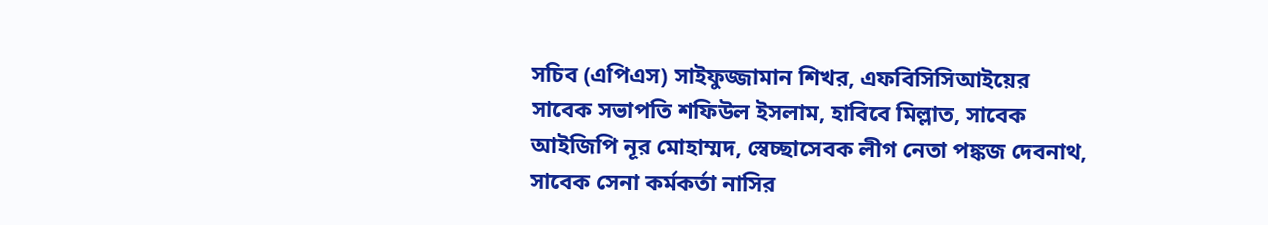সচিব (এপিএস) সাইফুজ্জামান শিখর, এফবিসিসিআইয়ের সাবেক সভাপতি শফিউল ইসলাম, হাবিবে মিল্লাত, সাবেক আইজিপি নূর মোহাম্মদ, স্বেচ্ছাসেবক লীগ নেতা পঙ্কজ দেবনাথ, সাবেক সেনা কর্মকর্তা নাসির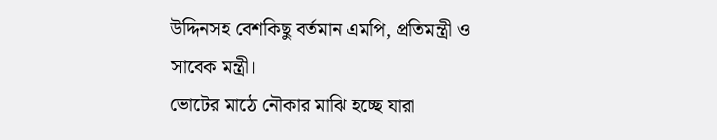উদ্দিনসহ বেশকিছু বর্তমান এমপি, প্রতিমন্ত্রী ও সাবেক মন্ত্রী।
ভোটের মাঠে নৌকার মাঝি হচ্ছে যারা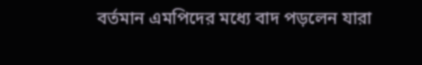বর্তমান এমপিদের মধ্যে বাদ পড়লেন যারা